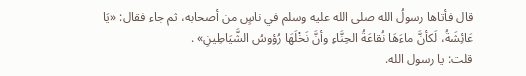قال فأتاها رسولُ الله صلى الله عليه وسلم في ناسٍ من أصحابه، ثم جاء فقال: «يَا عَائِشَةُ، لَكأنَّ ماءَهَا نُقاعَةُ الحِنَّاءِ وأنَّ نَخْلَهَا رُؤوسُ الشَّيَاطِينِ» .
قلت: يا رسول الله.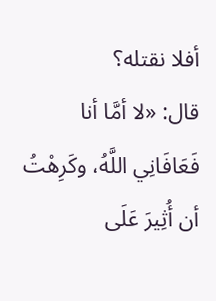أفلا نقتله؟
قال: «لا أمَّا أنا فَعَافَانِي اللَّهُ، وكَرِهْتُ أن أُثِيرَ عَلَى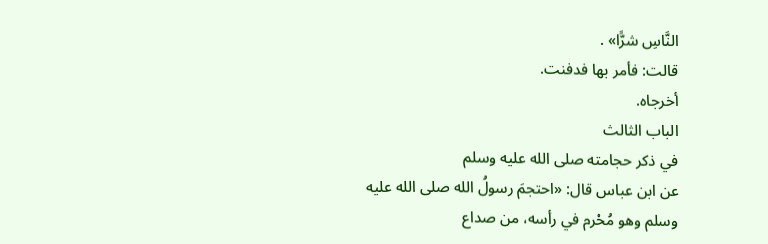النَّاسِ شرًّا» .
قالت: فأمر بها فدفنت.
أخرجاه.
الباب الثالث
في ذكر حجامته صلى الله عليه وسلم
عن ابن عباس قال: «احتجمَ رسولُ الله صلى الله عليه وسلم وهو مُحْرم في رأسه، من صداع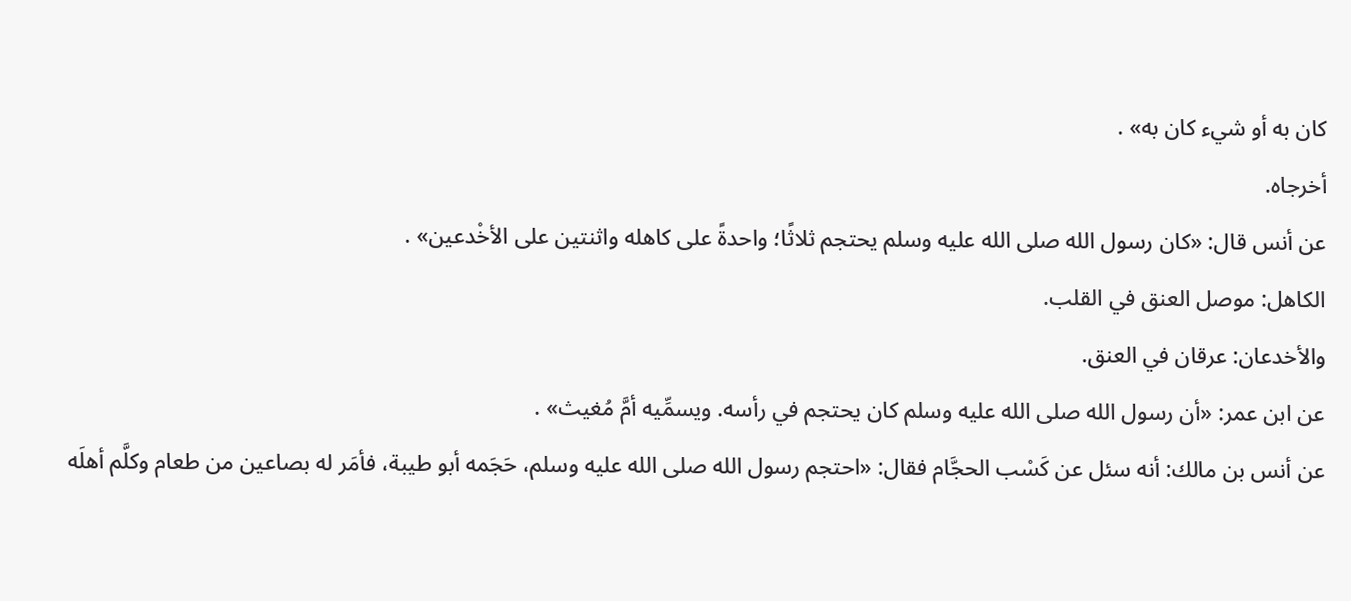كان به أو شيء كان به» .
أخرجاه.
عن أنس قال: «كان رسول الله صلى الله عليه وسلم يحتجم ثلاثًا؛ واحدةً على كاهله واثنتين على الأخْدعين» .
الكاهل: موصل العنق في القلب.
والأخدعان: عرقان في العنق.
عن ابن عمر: «أن رسول الله صلى الله عليه وسلم كان يحتجم في رأسه. ويسمِّيه أمَّ مُغيث» .
عن أنس بن مالك: أنه سئل عن كَسْب الحجَّام فقال: «احتجم رسول الله صلى الله عليه وسلم، حَجَمه أبو طيبة، فأمَر له بصاعين من طعام وكلَّم أهلَه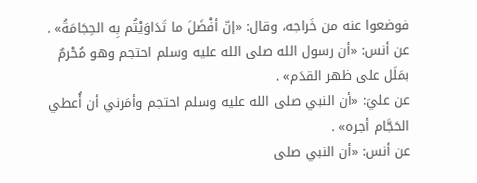فوضعوا عنه من خَراجه، وقال: «إنّ أفْضَلَ ما تَدَاوَيْتُم بِه الحِجَامَةُ» .
عن أنس: «أن رسول الله صلى الله عليه وسلم احتجم وهو مُحْرمٌ بمَلَل على ظهر القدَم» .
عن عليَ: «أن النبي صلى الله عليه وسلم احتجم وأمَرني أن أُعطي الحَجَّام أجره» .
عن أنس: «أن النبي صلى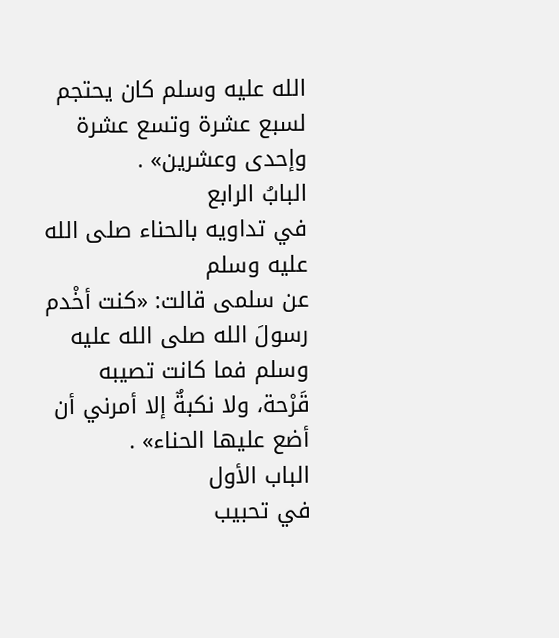الله عليه وسلم كان يحتجم لسبع عشرة وتسع عشرة وإحدى وعشرين» .
البابُ الرابع
في تداويه بالحناء صلى الله عليه وسلم
عن سلمى قالت: «كنت أخْدم رسولَ الله صلى الله عليه وسلم فما كانت تصيبه قَرْحة، ولا نكبةٌ إلا أمرني أن أضع عليها الحناء» .
الباب الأول
في تحبيب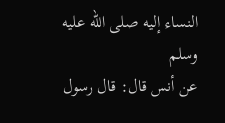النساء إليه صلى الله عليه وسلم
عن أنس قال: قال رسول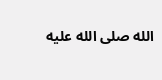الله صلى الله عليه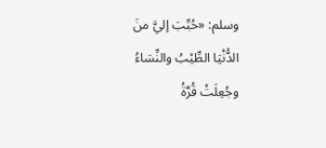وسلم: «حُبِّبَ إليَّ منَ الدُّنْيَا الطِّيْبُ والنِّسَاءُ وجُعِلَتْ قُرَّةُ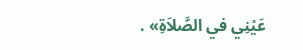عَيْنِي في الصَّلاَةِ» .